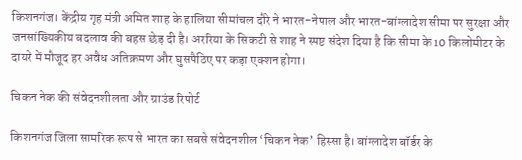किशनगंज। केंद्रीय गृह मंत्री अमित शाह के हालिया सीमांचल दौरे ने भारत-नेपाल और भारत-बांग्लादेश सीमा पर सुरक्षा और जनसांख्यिकीय बदलाव की बहस छेड़ दी है। अररिया के सिकटी से शाह ने स्पष्ट संदेश दिया है कि सीमा के 10 किलोमीटर के दायरे में मौजूद हर अवैध अतिक्रमण और घुसपैठिए पर कड़ा एक्शन होगा।

चिकन नेक की संवेदनशीलता और ग्राउंड रिपोर्ट

किशनगंज जिला सामरिक रूप से भारत का सबसे संवेदनशील ‘चिकन नेक’ हिस्सा है। बांग्लादेश बॉर्डर के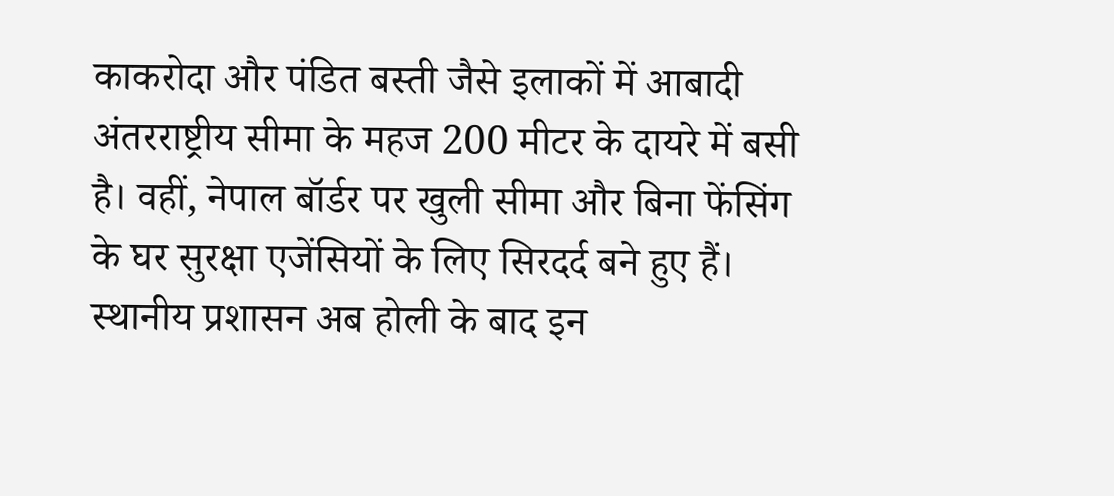काकरोदा और पंडित बस्ती जैसे इलाकों में आबादी अंतरराष्ट्रीय सीमा के महज 200 मीटर के दायरे में बसी है। वहीं, नेपाल बॉर्डर पर खुली सीमा और बिना फेंसिंग के घर सुरक्षा एजेंसियों के लिए सिरदर्द बने हुए हैं। स्थानीय प्रशासन अब होली के बाद इन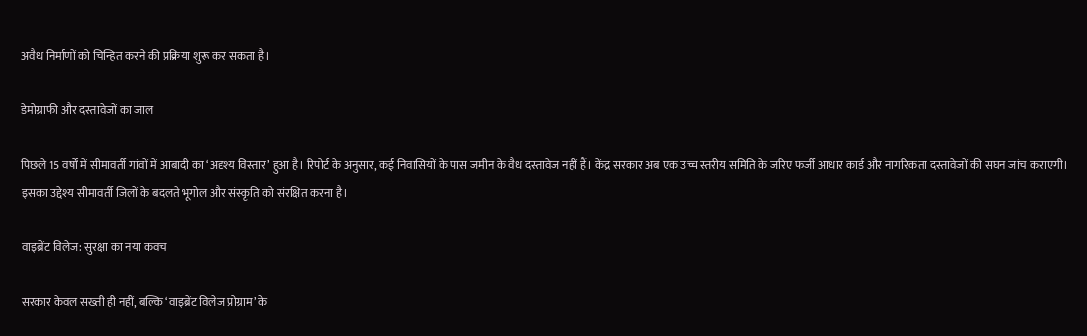अवैध निर्माणों को चिन्हित करने की प्रक्रिया शुरू कर सकता है।

डेमोग्राफी और दस्तावेजों का जाल

पिछले 15 वर्षों में सीमावर्ती गांवों में आबादी का ‘अदृश्य विस्तार’ हुआ है। रिपोर्ट के अनुसार, कई निवासियों के पास जमीन के वैध दस्तावेज नहीं हैं। केंद्र सरकार अब एक उच्च स्तरीय समिति के जरिए फर्जी आधार कार्ड और नागरिकता दस्तावेजों की सघन जांच कराएगी। इसका उद्देश्य सीमावर्ती जिलों के बदलते भूगोल और संस्कृति को संरक्षित करना है।

वाइब्रेंट विलेज: सुरक्षा का नया कवच

सरकार केवल सख्ती ही नहीं, बल्कि ‘वाइब्रेंट विलेज प्रोग्राम’ के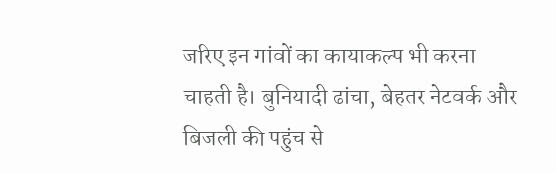जरिए इन गांवों का कायाकल्प भी करना चाहती है। बुनियादी ढांचा, बेहतर नेटवर्क और बिजली की पहुंच से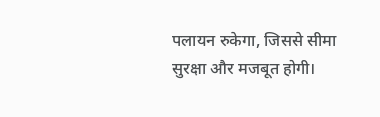पलायन रुकेगा, जिससे सीमा सुरक्षा और मजबूत होगी।